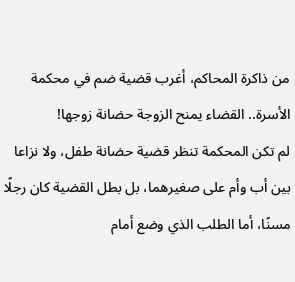من ذاكرة المحاكم، أغرب قضية ضم في محكمة الأسرة.. القضاء يمنح الزوجة حضانة زوجها!
لم تكن المحكمة تنظر قضية حضانة طفل، ولا نزاعا بين أب وأم على صغيرهما، بل بطل القضية كان رجلًا مسنًا، أما الطلب الذي وضع أمام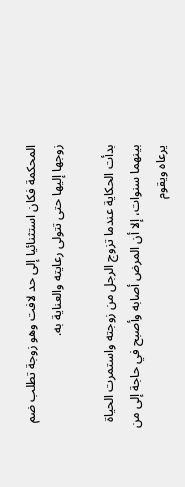المحكمة فكان استثنائيا إلى حد لافت وهو زوجة تطلب ضم زوجها إليها حتى تتولى رعايته والعناية به.

بدأت الحكاية عندما تزوج الرجل من زوجته واستمرت الحياة بينهما سنوات، إلا أن المرض أصابه وأصبح في حاجة إلى من يرعاه ويقوم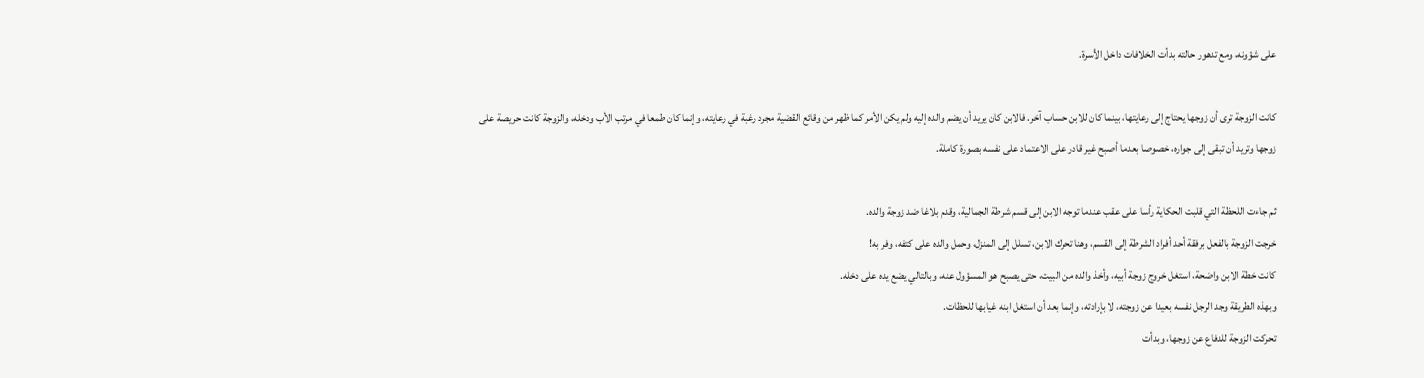على شؤونه، ومع تدهور حالته بدأت الخلافات داخل الأسرة.

كانت الزوجة ترى أن زوجها يحتاج إلى رعايتها، بينما كان للابن حساب آخر. فالابن كان يريد أن يضم والده إليه ولم يكن الأمر كما ظهر من وقائع القضية مجرد رغبة في رعايته، وإنما كان طمعا في مرتب الأب ودخله، والزوجة كانت حريصة على زوجها وتريد أن تبقى إلى جواره، خصوصا بعدما أصبح غير قادر على الاعتماد على نفسه بصورة كاملة.

ثم جاءت اللحظة التي قلبت الحكاية رأسا على عقب عندما توجه الابن إلى قسم شرطة الجمالية، وقدم بلاغا ضد زوجة والده.
خرجت الزوجة بالفعل برفقة أحد أفراد الشرطة إلى القسم، وهنا تحرك الابن، تسلل إلى المنزل، وحمل والده على كتفه، وفر به!
كانت خطة الابن واضحة، استغل خروج زوجة أبيه، وأخذ والده من البيت، حتى يصبح هو المسؤول عنه، وبالتالي يضع يده على دخله.
وبهذه الطريقة وجد الرجل نفسه بعيدا عن زوجته، لا بإرادته، وإنما بعد أن استغل ابنه غيابها للحظات.
تحركت الزوجة للدفاع عن زوجها، وبدأت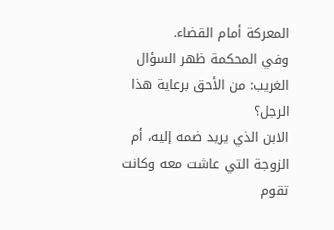المعركة أمام القضاء.
وفي المحكمة ظهر السؤال الغريب: من الأحق برعاية هذا الرجل؟
الابن الذي يريد ضمه إليه، أم الزوجة التي عاشت معه وكانت تقوم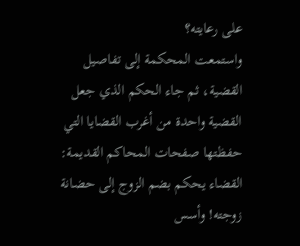على رعايته؟
واستمعت المحكمة إلى تفاصيل القضية، ثم جاء الحكم الذي جعل القضية واحدة من أغرب القضايا التي حفظتها صفحات المحاكم القديمة:
القضاء يحكم بضم الزوج إلى حضانة زوجته! وأسس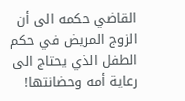القاضي حكمه الى أن الزوج المريض في حكم الطفل الذي يحتاج الى رعاية أمه وحضانتها!